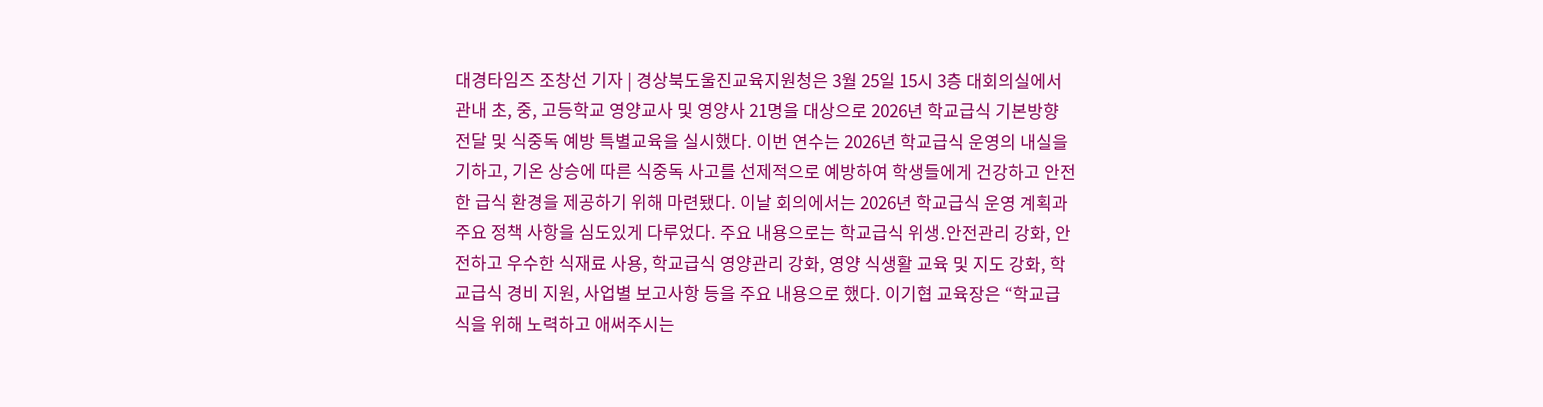대경타임즈 조창선 기자 | 경상북도울진교육지원청은 3월 25일 15시 3층 대회의실에서 관내 초, 중, 고등학교 영양교사 및 영양사 21명을 대상으로 2026년 학교급식 기본방향 전달 및 식중독 예방 특별교육을 실시했다. 이번 연수는 2026년 학교급식 운영의 내실을 기하고, 기온 상승에 따른 식중독 사고를 선제적으로 예방하여 학생들에게 건강하고 안전한 급식 환경을 제공하기 위해 마련됐다. 이날 회의에서는 2026년 학교급식 운영 계획과 주요 정책 사항을 심도있게 다루었다. 주요 내용으로는 학교급식 위생․안전관리 강화, 안전하고 우수한 식재료 사용, 학교급식 영양관리 강화, 영양 식생활 교육 및 지도 강화, 학교급식 경비 지원, 사업별 보고사항 등을 주요 내용으로 했다. 이기협 교육장은 “학교급식을 위해 노력하고 애써주시는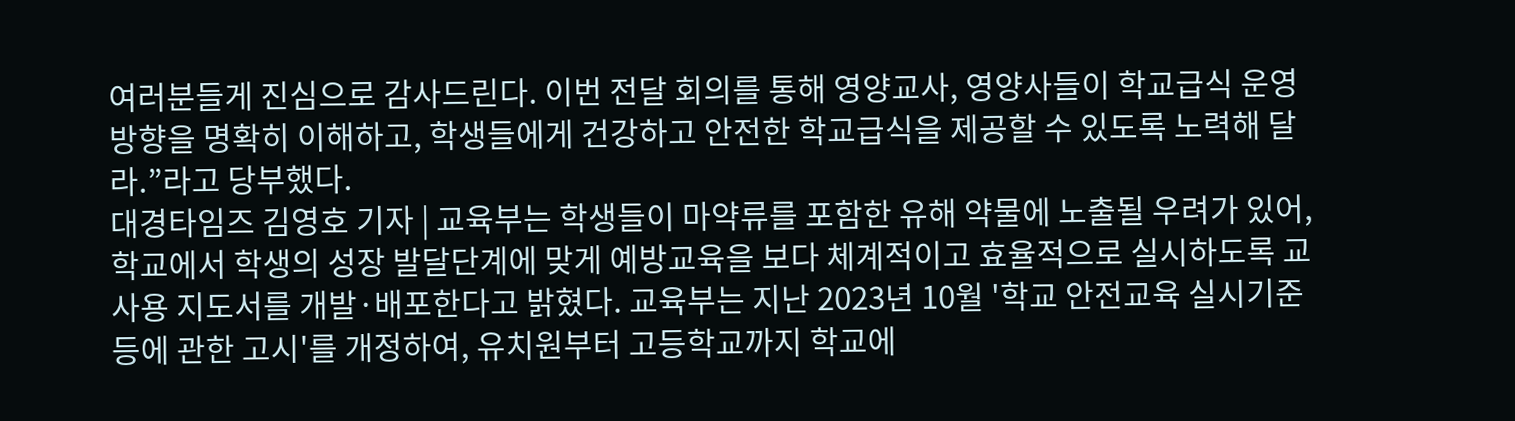여러분들게 진심으로 감사드린다. 이번 전달 회의를 통해 영양교사, 영양사들이 학교급식 운영 방향을 명확히 이해하고, 학생들에게 건강하고 안전한 학교급식을 제공할 수 있도록 노력해 달라.”라고 당부했다.
대경타임즈 김영호 기자 | 교육부는 학생들이 마약류를 포함한 유해 약물에 노출될 우려가 있어, 학교에서 학생의 성장 발달단계에 맞게 예방교육을 보다 체계적이고 효율적으로 실시하도록 교사용 지도서를 개발·배포한다고 밝혔다. 교육부는 지난 2023년 10월 '학교 안전교육 실시기준 등에 관한 고시'를 개정하여, 유치원부터 고등학교까지 학교에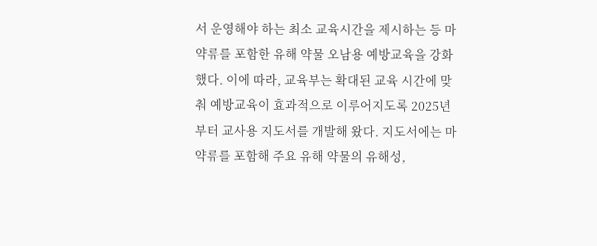서 운영해야 하는 최소 교육시간을 제시하는 등 마약류를 포함한 유해 약물 오남용 예방교육을 강화했다. 이에 따라, 교육부는 확대된 교육 시간에 맞춰 예방교육이 효과적으로 이루어지도록 2025년부터 교사용 지도서를 개발해 왔다. 지도서에는 마약류를 포함해 주요 유해 약물의 유해성,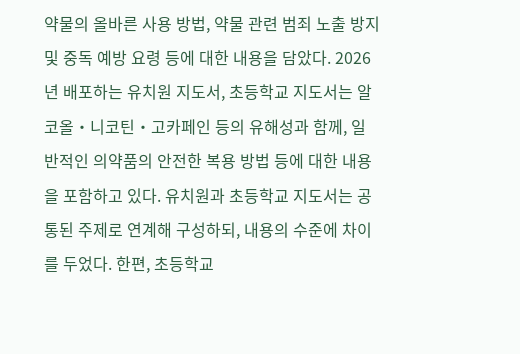약물의 올바른 사용 방법, 약물 관련 범죄 노출 방지 및 중독 예방 요령 등에 대한 내용을 담았다. 2026년 배포하는 유치원 지도서, 초등학교 지도서는 알코올‧니코틴‧고카페인 등의 유해성과 함께, 일반적인 의약품의 안전한 복용 방법 등에 대한 내용을 포함하고 있다. 유치원과 초등학교 지도서는 공통된 주제로 연계해 구성하되, 내용의 수준에 차이를 두었다. 한편, 초등학교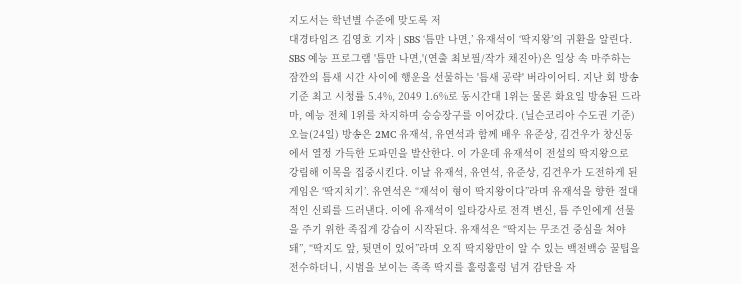지도서는 학년별 수준에 맞도록 저
대경타임즈 김영호 기자 | SBS ‘틈만 나면,’ 유재석이 ‘딱지왕’의 귀환을 알린다. SBS 예능 프로그램 '틈만 나면,'(연출 최보필/작가 채진아)은 일상 속 마주하는 잠깐의 틈새 시간 사이에 행운을 선물하는 '틈새 공략' 버라이어티. 지난 회 방송 기준 최고 시청률 5.4%, 2049 1.6%로 동시간대 1위는 물론 화요일 방송된 드라마, 예능 전체 1위를 차지하며 승승장구를 이어갔다. (닐슨코리아 수도권 기준) 오늘(24일) 방송은 2MC 유재석, 유연석과 함께 배우 유준상, 김건우가 창신동에서 열정 가득한 도파민을 발산한다. 이 가운데 유재석이 전설의 딱지왕으로 강림해 이목을 집중시킨다. 이날 유재석, 유연석, 유준상, 김건우가 도전하게 된 게임은 ‘딱지치기’. 유연석은 “재석이 형이 딱지왕이다”라며 유재석을 향한 절대적인 신뢰를 드러낸다. 이에 유재석이 일타강사로 전격 변신, 틈 주인에게 선물을 주기 위한 족집게 강습이 시작된다. 유재석은 “딱지는 무조건 중심을 쳐야 돼”, “딱지도 앞, 뒷면이 있어”라며 오직 딱지왕만이 알 수 있는 백전백승 꿀팁을 전수하더니, 시범을 보이는 족족 딱지를 훌렁훌렁 넘겨 감탄을 자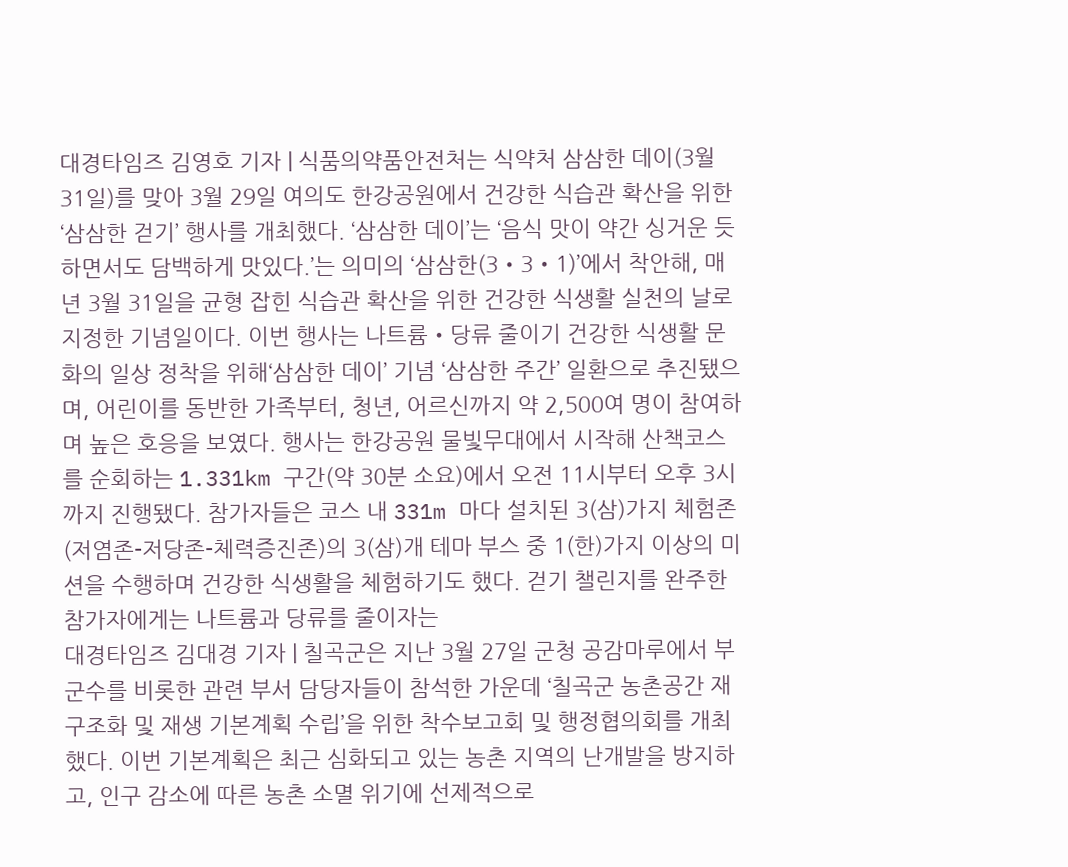대경타임즈 김영호 기자 | 식품의약품안전처는 식약처 삼삼한 데이(3월 31일)를 맞아 3월 29일 여의도 한강공원에서 건강한 식습관 확산을 위한 ‘삼삼한 걷기’ 행사를 개최했다. ‘삼삼한 데이’는 ‘음식 맛이 약간 싱거운 듯하면서도 담백하게 맛있다.’는 의미의 ‘삼삼한(3‧3‧1)’에서 착안해, 매년 3월 31일을 균형 잡힌 식습관 확산을 위한 건강한 식생활 실천의 날로 지정한 기념일이다. 이번 행사는 나트륨‧당류 줄이기 건강한 식생활 문화의 일상 정착을 위해‘삼삼한 데이’ 기념 ‘삼삼한 주간’ 일환으로 추진됐으며, 어린이를 동반한 가족부터, 청년, 어르신까지 약 2,500여 명이 참여하며 높은 호응을 보였다. 행사는 한강공원 물빛무대에서 시작해 산책코스를 순회하는 1.331km 구간(약 30분 소요)에서 오전 11시부터 오후 3시까지 진행됐다. 참가자들은 코스 내 331m 마다 설치된 3(삼)가지 체험존(저염존-저당존-체력증진존)의 3(삼)개 테마 부스 중 1(한)가지 이상의 미션을 수행하며 건강한 식생활을 체험하기도 했다. 걷기 챌린지를 완주한 참가자에게는 나트륨과 당류를 줄이자는
대경타임즈 김대경 기자 | 칠곡군은 지난 3월 27일 군청 공감마루에서 부군수를 비롯한 관련 부서 담당자들이 참석한 가운데 ‘칠곡군 농촌공간 재구조화 및 재생 기본계획 수립’을 위한 착수보고회 및 행정협의회를 개최 했다. 이번 기본계획은 최근 심화되고 있는 농촌 지역의 난개발을 방지하고, 인구 감소에 따른 농촌 소멸 위기에 선제적으로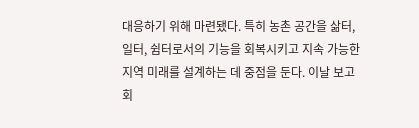대응하기 위해 마련됐다. 특히 농촌 공간을 삶터, 일터, 쉼터로서의 기능을 회복시키고 지속 가능한 지역 미래를 설계하는 데 중점을 둔다. 이날 보고회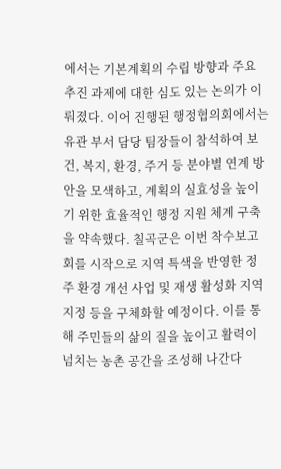에서는 기본계획의 수립 방향과 주요 추진 과제에 대한 심도 있는 논의가 이뤄졌다. 이어 진행된 행정협의회에서는 유관 부서 담당 팀장들이 참석하여 보건, 복지, 환경, 주거 등 분야별 연계 방안을 모색하고, 계획의 실효성을 높이기 위한 효율적인 행정 지원 체계 구축을 약속했다. 칠곡군은 이번 착수보고회를 시작으로 지역 특색을 반영한 정주 환경 개선 사업 및 재생 활성화 지역 지정 등을 구체화할 예정이다. 이를 통해 주민들의 삶의 질을 높이고 활력이 넘치는 농촌 공간을 조성해 나간다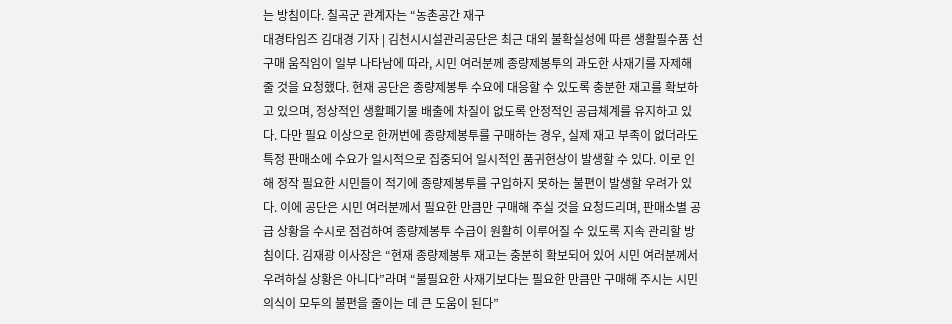는 방침이다. 칠곡군 관계자는 “농촌공간 재구
대경타임즈 김대경 기자 | 김천시시설관리공단은 최근 대외 불확실성에 따른 생활필수품 선구매 움직임이 일부 나타남에 따라, 시민 여러분께 종량제봉투의 과도한 사재기를 자제해 줄 것을 요청했다. 현재 공단은 종량제봉투 수요에 대응할 수 있도록 충분한 재고를 확보하고 있으며, 정상적인 생활폐기물 배출에 차질이 없도록 안정적인 공급체계를 유지하고 있다. 다만 필요 이상으로 한꺼번에 종량제봉투를 구매하는 경우, 실제 재고 부족이 없더라도 특정 판매소에 수요가 일시적으로 집중되어 일시적인 품귀현상이 발생할 수 있다. 이로 인해 정작 필요한 시민들이 적기에 종량제봉투를 구입하지 못하는 불편이 발생할 우려가 있다. 이에 공단은 시민 여러분께서 필요한 만큼만 구매해 주실 것을 요청드리며, 판매소별 공급 상황을 수시로 점검하여 종량제봉투 수급이 원활히 이루어질 수 있도록 지속 관리할 방침이다. 김재광 이사장은 “현재 종량제봉투 재고는 충분히 확보되어 있어 시민 여러분께서 우려하실 상황은 아니다”라며 “불필요한 사재기보다는 필요한 만큼만 구매해 주시는 시민의식이 모두의 불편을 줄이는 데 큰 도움이 된다”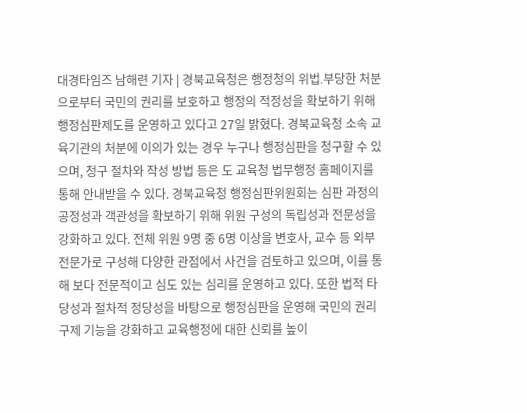대경타임즈 남해련 기자 | 경북교육청은 행정청의 위법․부당한 처분으로부터 국민의 권리를 보호하고 행정의 적정성을 확보하기 위해 행정심판제도를 운영하고 있다고 27일 밝혔다. 경북교육청 소속 교육기관의 처분에 이의가 있는 경우 누구나 행정심판을 청구할 수 있으며, 청구 절차와 작성 방법 등은 도 교육청 법무행정 홈페이지를 통해 안내받을 수 있다. 경북교육청 행정심판위원회는 심판 과정의 공정성과 객관성을 확보하기 위해 위원 구성의 독립성과 전문성을 강화하고 있다. 전체 위원 9명 중 6명 이상을 변호사, 교수 등 외부 전문가로 구성해 다양한 관점에서 사건을 검토하고 있으며, 이를 통해 보다 전문적이고 심도 있는 심리를 운영하고 있다. 또한 법적 타당성과 절차적 정당성을 바탕으로 행정심판을 운영해 국민의 권리구제 기능을 강화하고 교육행정에 대한 신뢰를 높이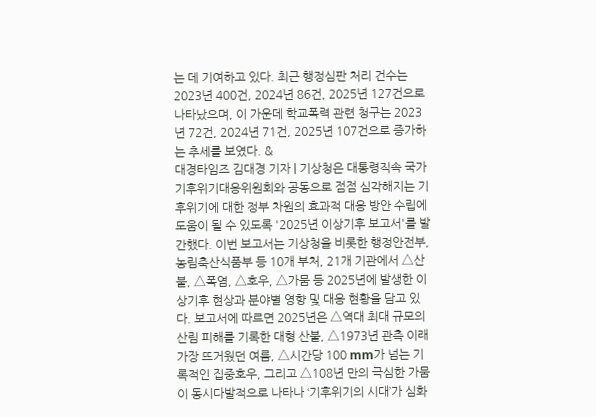는 데 기여하고 있다. 최근 행정심판 처리 건수는 2023년 400건, 2024년 86건, 2025년 127건으로 나타났으며, 이 가운데 학교폭력 관련 청구는 2023년 72건, 2024년 71건, 2025년 107건으로 증가하는 추세를 보였다. &
대경타임즈 김대경 기자 | 기상청은 대통령직속 국가기후위기대응위원회와 공동으로 점점 심각해지는 기후위기에 대한 정부 차원의 효과적 대응 방안 수립에 도움이 될 수 있도록 '2025년 이상기후 보고서'를 발간했다. 이번 보고서는 기상청을 비롯한 행정안전부, 농림축산식품부 등 10개 부처, 21개 기관에서 △산불, △폭염, △호우, △가뭄 등 2025년에 발생한 이상기후 현상과 분야별 영향 및 대응 현황을 담고 있다. 보고서에 따르면 2025년은 △역대 최대 규모의 산림 피해를 기록한 대형 산불, △1973년 관측 이래 가장 뜨거웠던 여름, △시간당 100 mm가 넘는 기록적인 집중호우, 그리고 △108년 만의 극심한 가뭄이 동시다발적으로 나타나 ‘기후위기의 시대’가 심화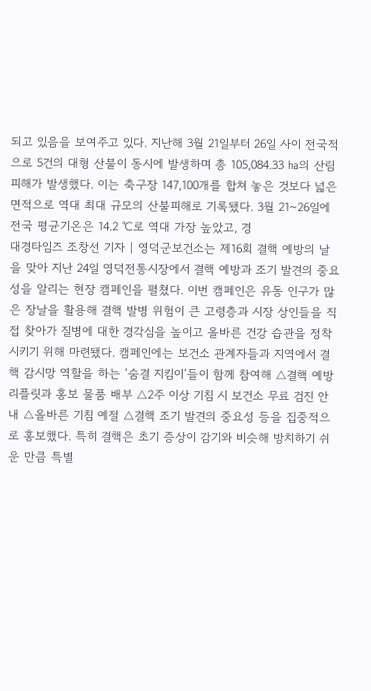되고 있음을 보여주고 있다. 지난해 3월 21일부터 26일 사이 전국적으로 5건의 대형 산불이 동시에 발생하며 총 105,084.33 ㏊의 산림 피해가 발생했다. 이는 축구장 147,100개를 합쳐 놓은 것보다 넓은 면적으로 역대 최대 규모의 산불피해로 기록됐다. 3월 21~26일에 전국 평균기온은 14.2 ℃로 역대 가장 높았고, 경
대경타임즈 조창선 기자 | 영덕군보건소는 제16회 결핵 예방의 날을 맞아 지난 24일 영덕전통시장에서 결핵 예방과 조기 발견의 중요성을 알리는 현장 캠페인을 펼쳤다. 이번 캠페인은 유동 인구가 많은 장날을 활용해 결핵 발병 위험이 큰 고령층과 시장 상인들을 직접 찾아가 질병에 대한 경각심을 높이고 올바른 건강 습관을 정착시키기 위해 마련됐다. 캠페인에는 보건소 관계자들과 지역에서 결핵 감시망 역할을 하는 ‘숨결 지킴이’들이 함께 참여해 △결핵 예방 리플릿과 홍보 물품 배부 △2주 이상 기침 시 보건소 무료 검진 안내 △올바른 기침 예절 △결핵 조기 발견의 중요성 등을 집중적으로 홍보했다. 특히 결핵은 초기 증상이 감기와 비슷해 방치하기 쉬운 만큼 특별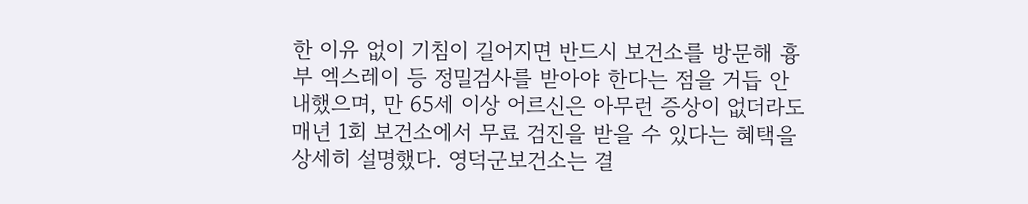한 이유 없이 기침이 길어지면 반드시 보건소를 방문해 흉부 엑스레이 등 정밀검사를 받아야 한다는 점을 거듭 안내했으며, 만 65세 이상 어르신은 아무런 증상이 없더라도 매년 1회 보건소에서 무료 검진을 받을 수 있다는 혜택을 상세히 설명했다. 영덕군보건소는 결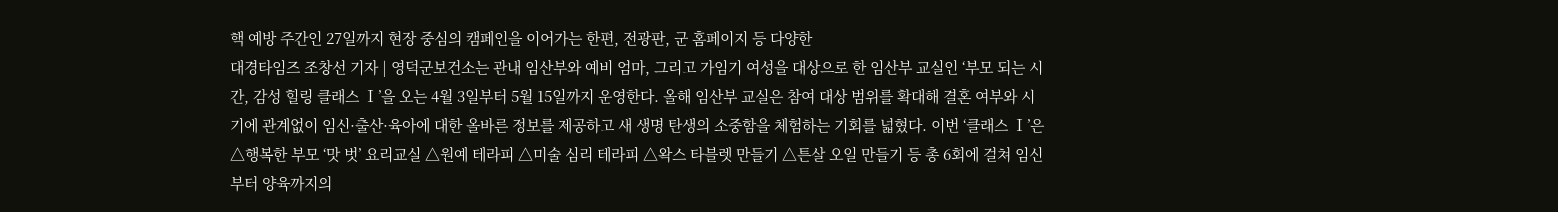핵 예방 주간인 27일까지 현장 중심의 캠페인을 이어가는 한편, 전광판, 군 홈페이지 등 다양한
대경타임즈 조창선 기자 | 영덕군보건소는 관내 임산부와 예비 엄마, 그리고 가임기 여성을 대상으로 한 임산부 교실인 ‘부모 되는 시간, 감성 힐링 클래스 Ⅰ’을 오는 4월 3일부터 5월 15일까지 운영한다. 올해 임산부 교실은 참여 대상 범위를 확대해 결혼 여부와 시기에 관계없이 임신·출산·육아에 대한 올바른 정보를 제공하고 새 생명 탄생의 소중함을 체험하는 기회를 넓혔다. 이번 ‘클래스 Ⅰ’은 △행복한 부모 ‘맛 벗’ 요리교실 △원예 테라피 △미술 심리 테라피 △왁스 타블렛 만들기 △튼살 오일 만들기 등 총 6회에 걸쳐 임신부터 양육까지의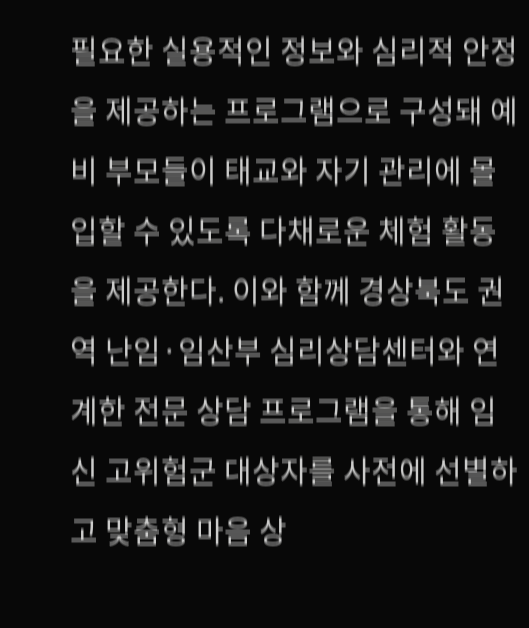필요한 실용적인 정보와 심리적 안정을 제공하는 프로그램으로 구성돼 예비 부모들이 태교와 자기 관리에 몰입할 수 있도록 다채로운 체험 활동을 제공한다. 이와 함께 경상북도 권역 난임·임산부 심리상담센터와 연계한 전문 상담 프로그램을 통해 임신 고위험군 대상자를 사전에 선별하고 맞춤형 마음 상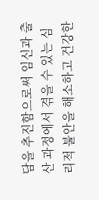담을 추진함으로써 임신과 출산 과정에서 겪을 수 있는 심리적 불안을 해소하고 건강한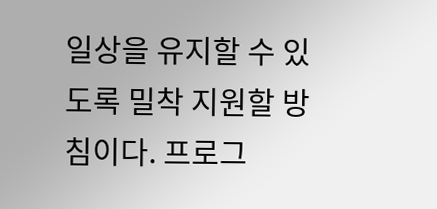일상을 유지할 수 있도록 밀착 지원할 방침이다. 프로그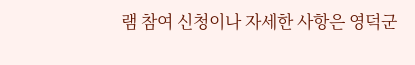램 참여 신청이나 자세한 사항은 영덕군